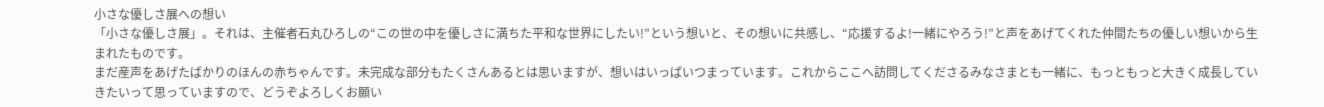小さな優しさ展への想い
「小さな優しさ展」。それは、主催者石丸ひろしの“この世の中を優しさに満ちた平和な世界にしたい!”という想いと、その想いに共感し、“応援するよ!一緒にやろう!”と声をあげてくれた仲間たちの優しい想いから生まれたものです。
まだ産声をあげたばかりのほんの赤ちゃんです。未完成な部分もたくさんあるとは思いますが、想いはいっぱいつまっています。これからここへ訪問してくださるみなさまとも一緒に、もっともっと大きく成長していきたいって思っていますので、どうぞよろしくお願い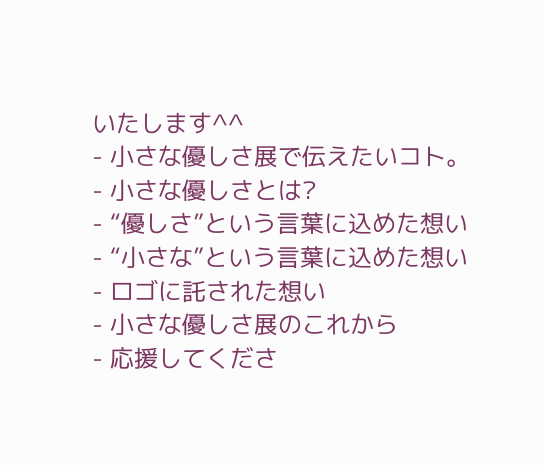いたします^^
- 小さな優しさ展で伝えたいコト。
- 小さな優しさとは?
- “優しさ”という言葉に込めた想い
- “小さな”という言葉に込めた想い
- ロゴに託された想い
- 小さな優しさ展のこれから
- 応援してくださ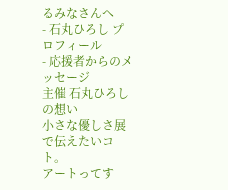るみなさんへ
- 石丸ひろし プロフィール
- 応援者からのメッセージ
主催 石丸ひろしの想い
小さな優しさ展で伝えたいコト。
アートってす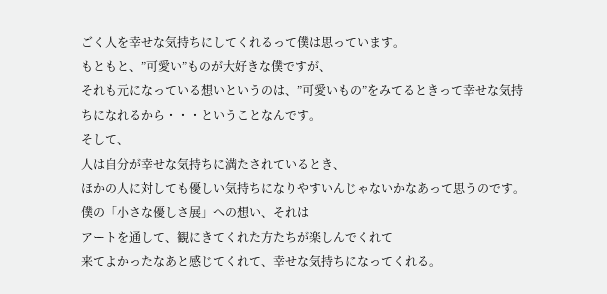ごく人を幸せな気持ちにしてくれるって僕は思っています。
もともと、”可愛い”ものが大好きな僕ですが、
それも元になっている想いというのは、”可愛いもの”をみてるときって幸せな気持ちになれるから・・・ということなんです。
そして、
人は自分が幸せな気持ちに満たされているとき、
ほかの人に対しても優しい気持ちになりやすいんじゃないかなあって思うのです。
僕の「小さな優しさ展」への想い、それは
アートを通して、観にきてくれた方たちが楽しんでくれて
来てよかったなあと感じてくれて、幸せな気持ちになってくれる。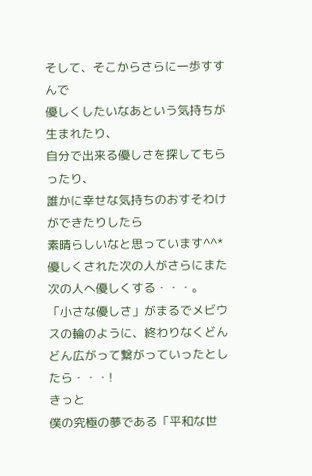そして、そこからさらに一歩すすんで
優しくしたいなあという気持ちが生まれたり、
自分で出来る優しさを探してもらったり、
誰かに幸せな気持ちのおすそわけができたりしたら
素晴らしいなと思っています^^*
優しくされた次の人がさらにまた次の人へ優しくする・・・。
「小さな優しさ」がまるでメビウスの輪のように、終わりなくどんどん広がって繋がっていったとしたら・・・!
きっと
僕の究極の夢である「平和な世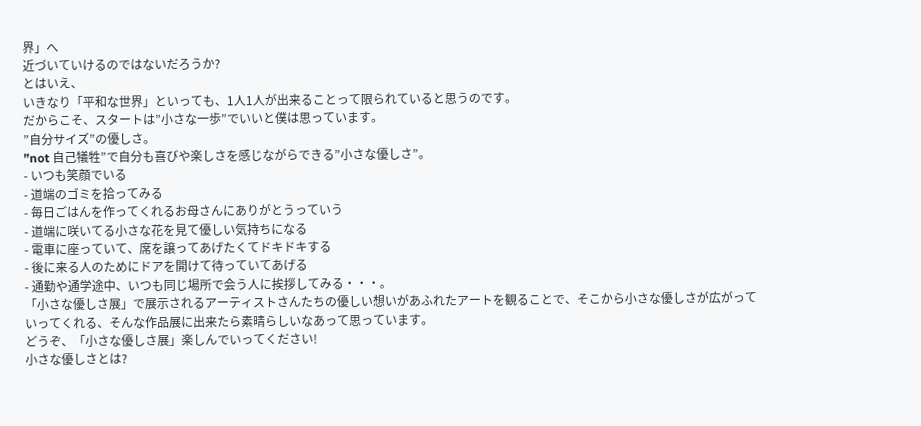界」へ
近づいていけるのではないだろうか?
とはいえ、
いきなり「平和な世界」といっても、1人1人が出来ることって限られていると思うのです。
だからこそ、スタートは”小さな一歩”でいいと僕は思っています。
”自分サイズ”の優しさ。
”not 自己犠牲”で自分も喜びや楽しさを感じながらできる”小さな優しさ”。
- いつも笑顔でいる
- 道端のゴミを拾ってみる
- 毎日ごはんを作ってくれるお母さんにありがとうっていう
- 道端に咲いてる小さな花を見て優しい気持ちになる
- 電車に座っていて、席を譲ってあげたくてドキドキする
- 後に来る人のためにドアを開けて待っていてあげる
- 通勤や通学途中、いつも同じ場所で会う人に挨拶してみる・・・。
「小さな優しさ展」で展示されるアーティストさんたちの優しい想いがあふれたアートを観ることで、そこから小さな優しさが広がっていってくれる、そんな作品展に出来たら素晴らしいなあって思っています。
どうぞ、「小さな優しさ展」楽しんでいってください!
小さな優しさとは?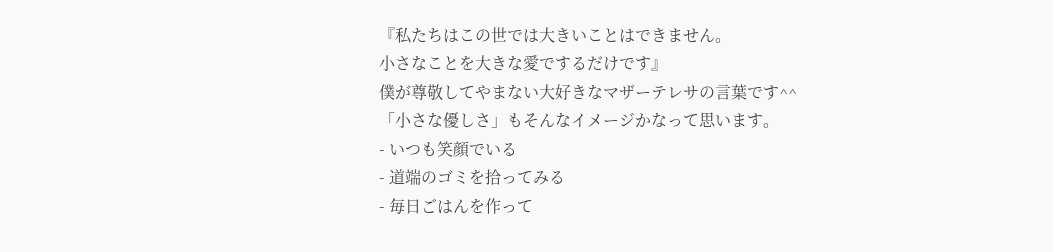『私たちはこの世では大きいことはできません。
小さなことを大きな愛でするだけです』
僕が尊敬してやまない大好きなマザーテレサの言葉です^^
「小さな優しさ」もそんなイメージかなって思います。
- いつも笑顔でいる
- 道端のゴミを拾ってみる
- 毎日ごはんを作って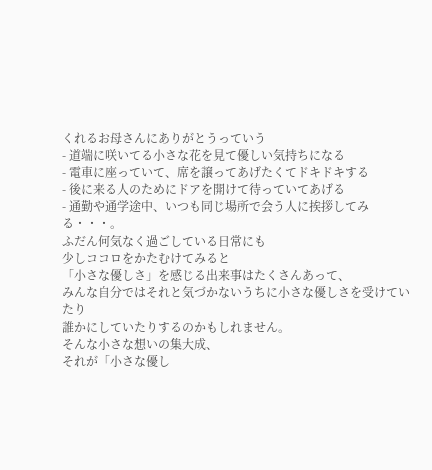くれるお母さんにありがとうっていう
- 道端に咲いてる小さな花を見て優しい気持ちになる
- 電車に座っていて、席を譲ってあげたくてドキドキする
- 後に来る人のためにドアを開けて待っていてあげる
- 通勤や通学途中、いつも同じ場所で会う人に挨拶してみる・・・。
ふだん何気なく過ごしている日常にも
少しココロをかたむけてみると
「小さな優しさ」を感じる出来事はたくさんあって、
みんな自分ではそれと気づかないうちに小さな優しさを受けていたり
誰かにしていたりするのかもしれません。
そんな小さな想いの集大成、
それが「小さな優し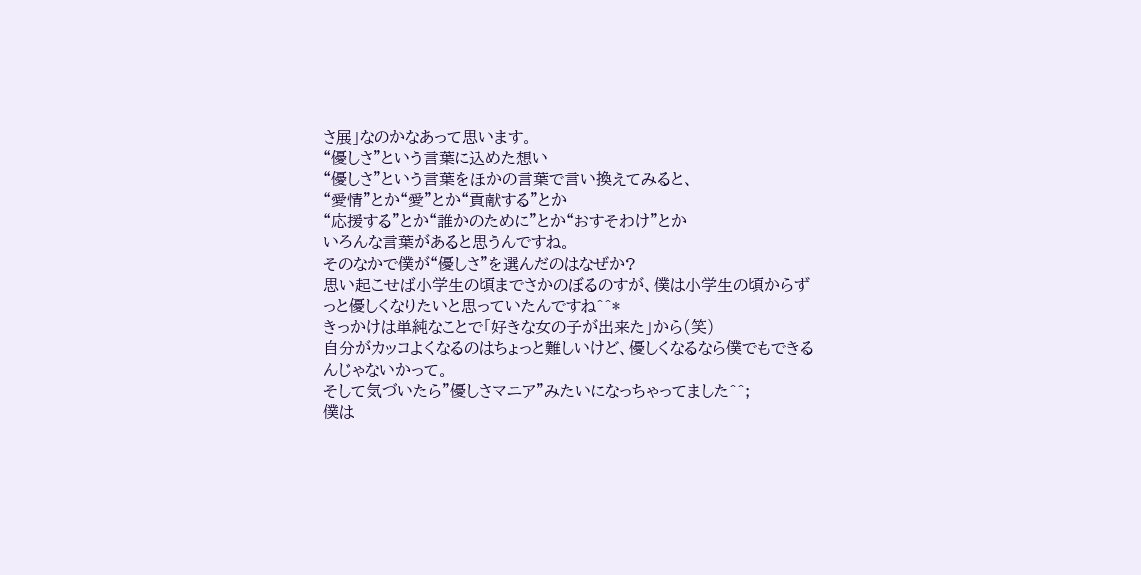さ展」なのかなあって思います。
“優しさ”という言葉に込めた想い
“優しさ”という言葉をほかの言葉で言い換えてみると、
“愛情”とか“愛”とか“貢献する”とか
“応援する”とか“誰かのために”とか“おすそわけ”とか
いろんな言葉があると思うんですね。
そのなかで僕が“優しさ”を選んだのはなぜか?
思い起こせば小学生の頃までさかのぼるのすが、僕は小学生の頃からずっと優しくなりたいと思っていたんですね^^*
きっかけは単純なことで「好きな女の子が出来た」から(笑)
自分がカッコよくなるのはちょっと難しいけど、優しくなるなら僕でもできるんじゃないかって。
そして気づいたら”優しさマニア”みたいになっちゃってました^^;
僕は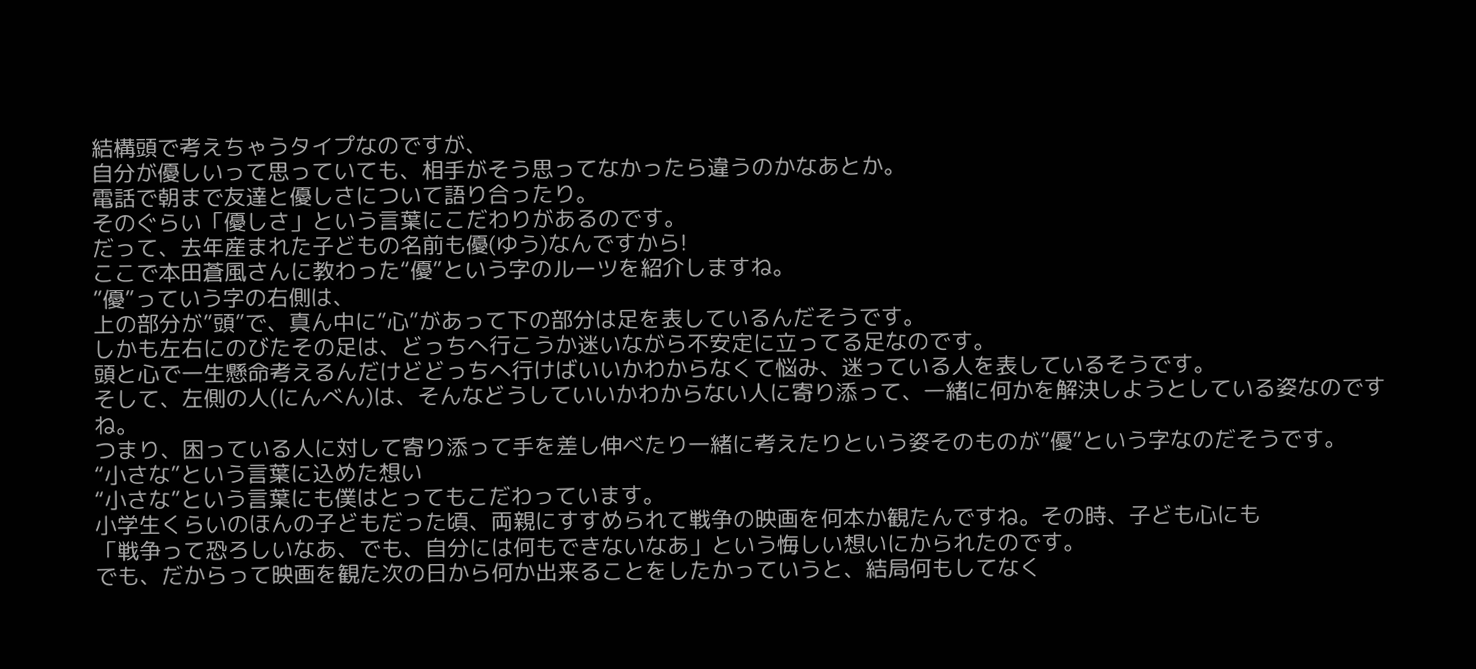結構頭で考えちゃうタイプなのですが、
自分が優しいって思っていても、相手がそう思ってなかったら違うのかなあとか。
電話で朝まで友達と優しさについて語り合ったり。
そのぐらい「優しさ」という言葉にこだわりがあるのです。
だって、去年産まれた子どもの名前も優(ゆう)なんですから!
ここで本田蒼風さんに教わった“優”という字のルーツを紹介しますね。
”優”っていう字の右側は、
上の部分が”頭”で、真ん中に”心”があって下の部分は足を表しているんだそうです。
しかも左右にのびたその足は、どっちへ行こうか迷いながら不安定に立ってる足なのです。
頭と心で一生懸命考えるんだけどどっちへ行けばいいかわからなくて悩み、迷っている人を表しているそうです。
そして、左側の人(にんべん)は、そんなどうしていいかわからない人に寄り添って、一緒に何かを解決しようとしている姿なのですね。
つまり、困っている人に対して寄り添って手を差し伸べたり一緒に考えたりという姿そのものが”優”という字なのだそうです。
“小さな”という言葉に込めた想い
“小さな”という言葉にも僕はとってもこだわっています。
小学生くらいのほんの子どもだった頃、両親にすすめられて戦争の映画を何本か観たんですね。その時、子ども心にも
「戦争って恐ろしいなあ、でも、自分には何もできないなあ」という悔しい想いにかられたのです。
でも、だからって映画を観た次の日から何か出来ることをしたかっていうと、結局何もしてなく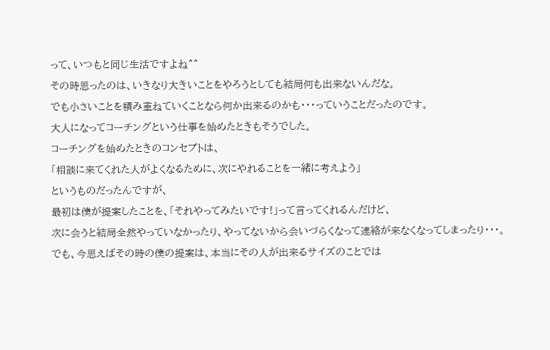って、いつもと同じ生活ですよね^^
その時思ったのは、いきなり大きいことをやろうとしても結局何も出来ないんだな。
でも小さいことを積み重ねていくことなら何か出来るのかも・・・っていうことだったのです。
大人になってコーチングという仕事を始めたときもそうでした。
コーチングを始めたときのコンセプトは、
「相談に来てくれた人がよくなるために、次にやれることを一緒に考えよう」
というものだったんですが、
最初は僕が提案したことを、「それやってみたいです!」って言ってくれるんだけど、
次に会うと結局全然やっていなかったり、やってないから会いづらくなって連絡が来なくなってしまったり・・・。
でも、今思えばその時の僕の提案は、本当にその人が出来るサイズのことでは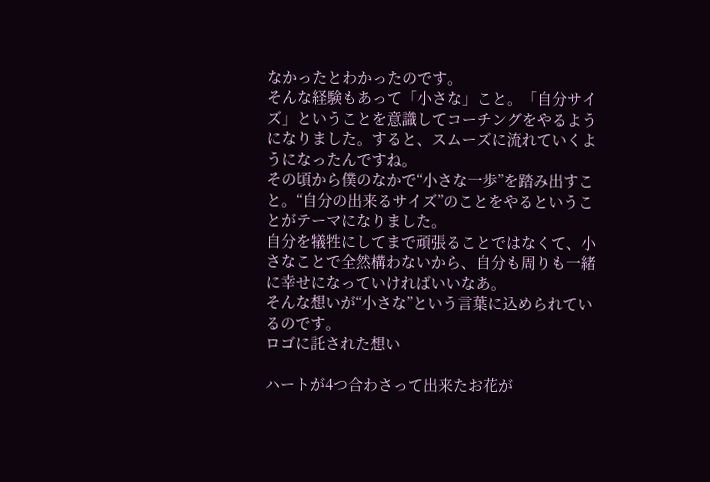なかったとわかったのです。
そんな経験もあって「小さな」こと。「自分サイズ」ということを意識してコーチングをやるようになりました。すると、スムーズに流れていくようになったんですね。
その頃から僕のなかで“小さな一歩”を踏み出すこと。“自分の出来るサイズ”のことをやるということがテーマになりました。
自分を犠牲にしてまで頑張ることではなくて、小さなことで全然構わないから、自分も周りも一緒に幸せになっていければいいなあ。
そんな想いが“小さな”という言葉に込められているのです。
ロゴに託された想い

ハートが4つ合わさって出来たお花が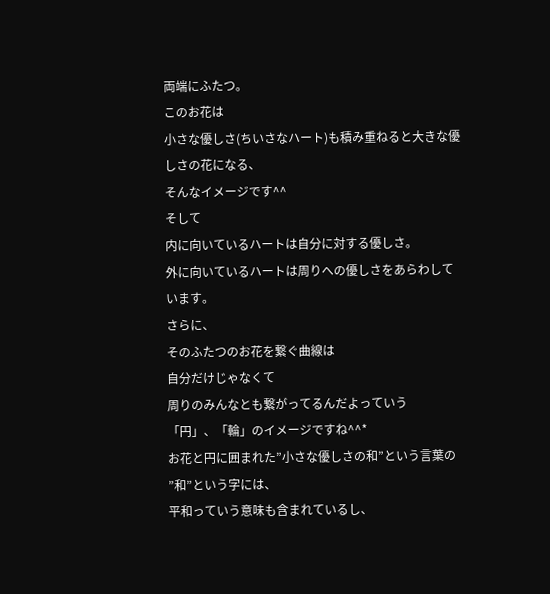両端にふたつ。
このお花は
小さな優しさ(ちいさなハート)も積み重ねると大きな優しさの花になる、
そんなイメージです^^
そして
内に向いているハートは自分に対する優しさ。
外に向いているハートは周りへの優しさをあらわしています。
さらに、
そのふたつのお花を繋ぐ曲線は
自分だけじゃなくて
周りのみんなとも繋がってるんだよっていう
「円」、「輪」のイメージですね^^*
お花と円に囲まれた”小さな優しさの和”という言葉の
”和”という字には、
平和っていう意味も含まれているし、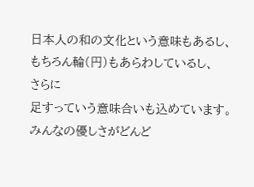日本人の和の文化という意味もあるし、
もちろん輪(円)もあらわしているし、
さらに
足すっていう意味合いも込めています。
みんなの優しさがどんど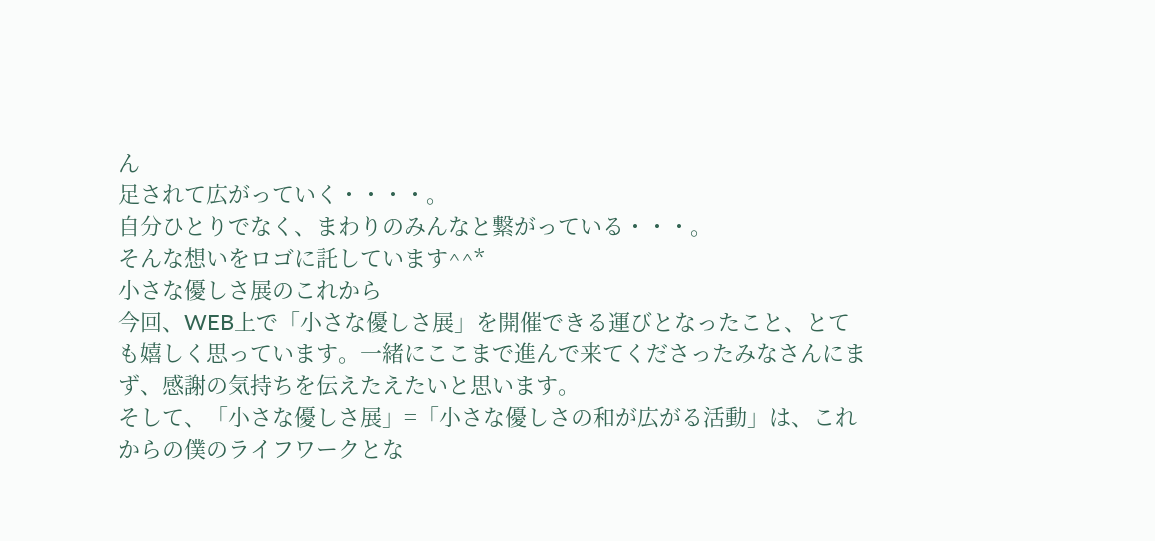ん
足されて広がっていく・・・・。
自分ひとりでなく、まわりのみんなと繋がっている・・・。
そんな想いをロゴに託しています^^*
小さな優しさ展のこれから
今回、WEB上で「小さな優しさ展」を開催できる運びとなったこと、とても嬉しく思っています。一緒にここまで進んで来てくださったみなさんにまず、感謝の気持ちを伝えたえたいと思います。
そして、「小さな優しさ展」=「小さな優しさの和が広がる活動」は、これからの僕のライフワークとな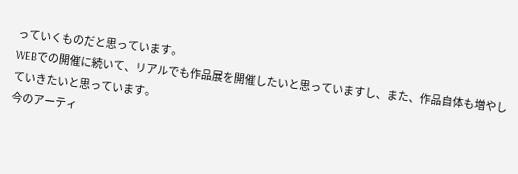っていくものだと思っています。
WEBでの開催に続いて、リアルでも作品展を開催したいと思っていますし、また、作品自体も増やしていきたいと思っています。
今のアーティ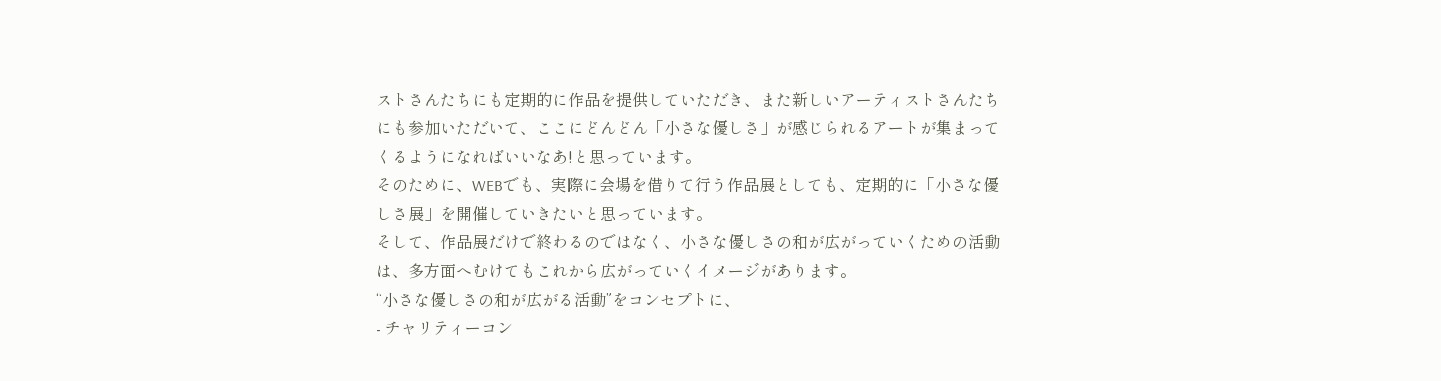ストさんたちにも定期的に作品を提供していただき、また新しいアーティストさんたちにも参加いただいて、ここにどんどん「小さな優しさ」が感じられるアートが集まってくるようになればいいなあ!と思っています。
そのために、WEBでも、実際に会場を借りて行う作品展としても、定期的に「小さな優しさ展」を開催していきたいと思っています。
そして、作品展だけで終わるのではなく、小さな優しさの和が広がっていくための活動は、多方面へむけてもこれから広がっていくイメージがあります。
“小さな優しさの和が広がる活動”をコンセプトに、
- チャリティーコン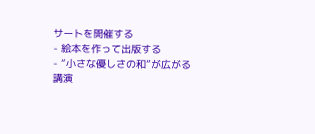サートを開催する
- 絵本を作って出版する
- “小さな優しさの和”が広がる講演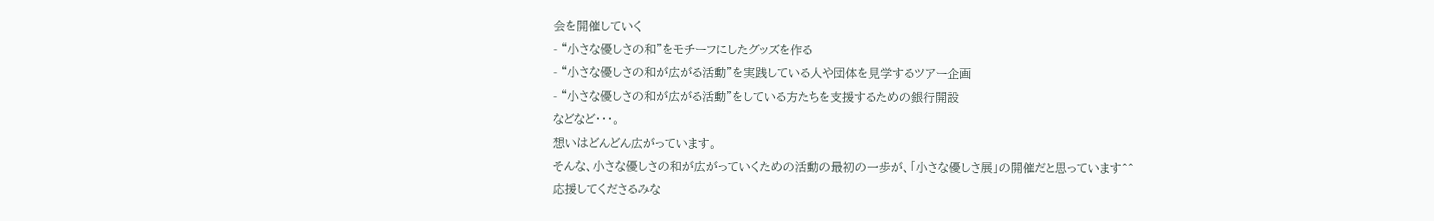会を開催していく
- “小さな優しさの和”をモチーフにしたグッズを作る
- “小さな優しさの和が広がる活動”を実践している人や団体を見学するツアー企画
- “小さな優しさの和が広がる活動”をしている方たちを支援するための銀行開設
などなど・・・。
想いはどんどん広がっています。
そんな、小さな優しさの和が広がっていくための活動の最初の一歩が、「小さな優しさ展」の開催だと思っています^^
応援してくださるみな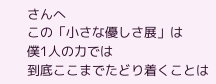さんへ
この「小さな優しさ展」は
僕1人の力では
到底ここまでたどり着くことは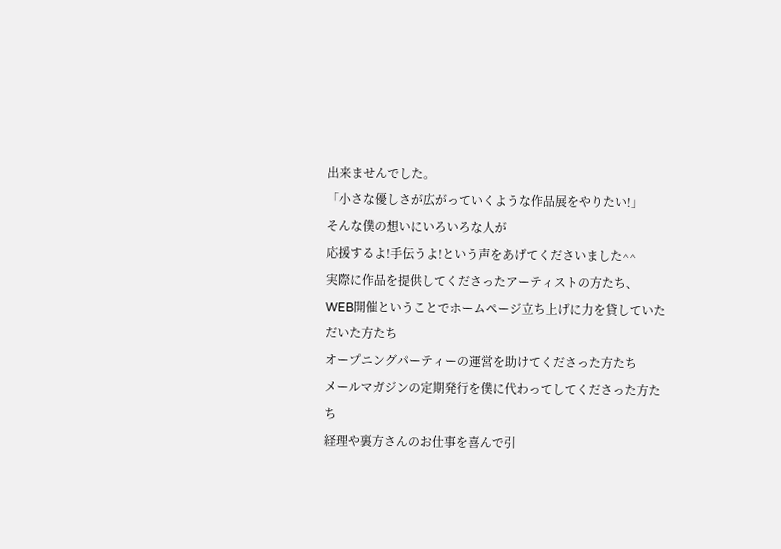出来ませんでした。
「小さな優しさが広がっていくような作品展をやりたい!」
そんな僕の想いにいろいろな人が
応援するよ!手伝うよ!という声をあげてくださいました^^
実際に作品を提供してくださったアーティストの方たち、
WEB開催ということでホームページ立ち上げに力を貸していただいた方たち
オープニングパーティーの運営を助けてくださった方たち
メールマガジンの定期発行を僕に代わってしてくださった方たち
経理や裏方さんのお仕事を喜んで引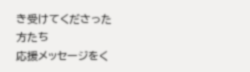き受けてくださった方たち
応援メッセージをく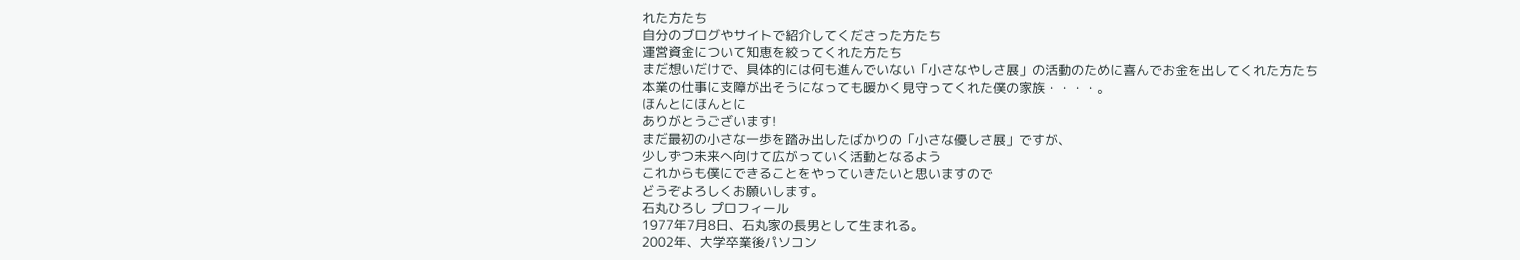れた方たち
自分のブログやサイトで紹介してくださった方たち
運営資金について知恵を絞ってくれた方たち
まだ想いだけで、具体的には何も進んでいない「小さなやしさ展」の活動のために喜んでお金を出してくれた方たち
本業の仕事に支障が出そうになっても暖かく見守ってくれた僕の家族・・・・。
ほんとにほんとに
ありがとうございます!
まだ最初の小さな一歩を踏み出したばかりの「小さな優しさ展」ですが、
少しずつ未来へ向けて広がっていく活動となるよう
これからも僕にできることをやっていきたいと思いますので
どうぞよろしくお願いします。
石丸ひろし プロフィール
1977年7月8日、石丸家の長男として生まれる。
2002年、大学卒業後パソコン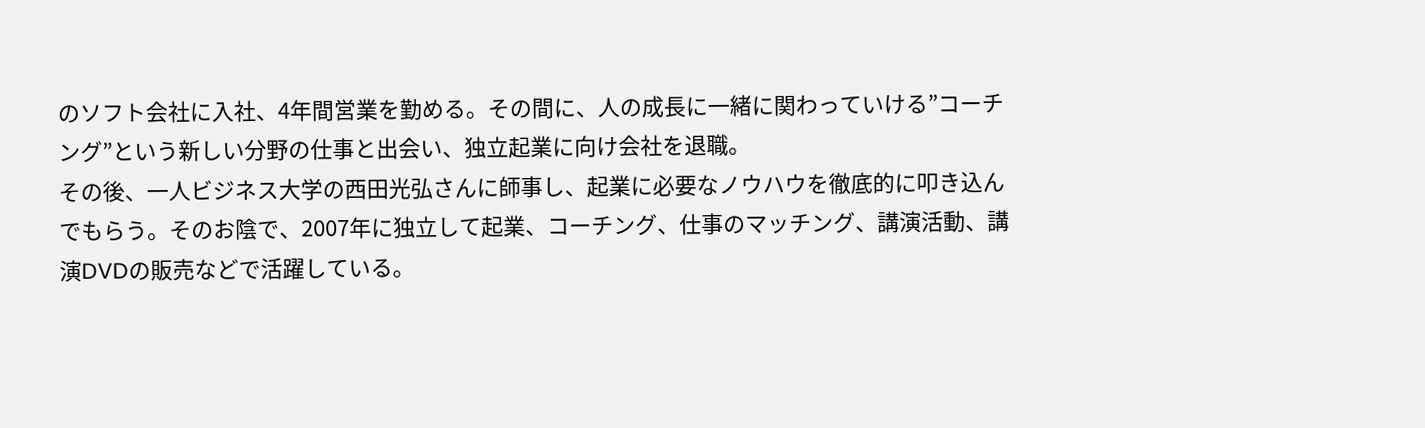のソフト会社に入社、4年間営業を勤める。その間に、人の成長に一緒に関わっていける”コーチング”という新しい分野の仕事と出会い、独立起業に向け会社を退職。
その後、一人ビジネス大学の西田光弘さんに師事し、起業に必要なノウハウを徹底的に叩き込んでもらう。そのお陰で、2007年に独立して起業、コーチング、仕事のマッチング、講演活動、講演DVDの販売などで活躍している。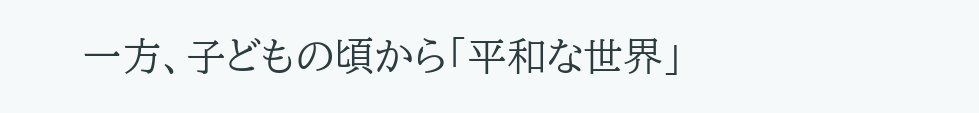一方、子どもの頃から「平和な世界」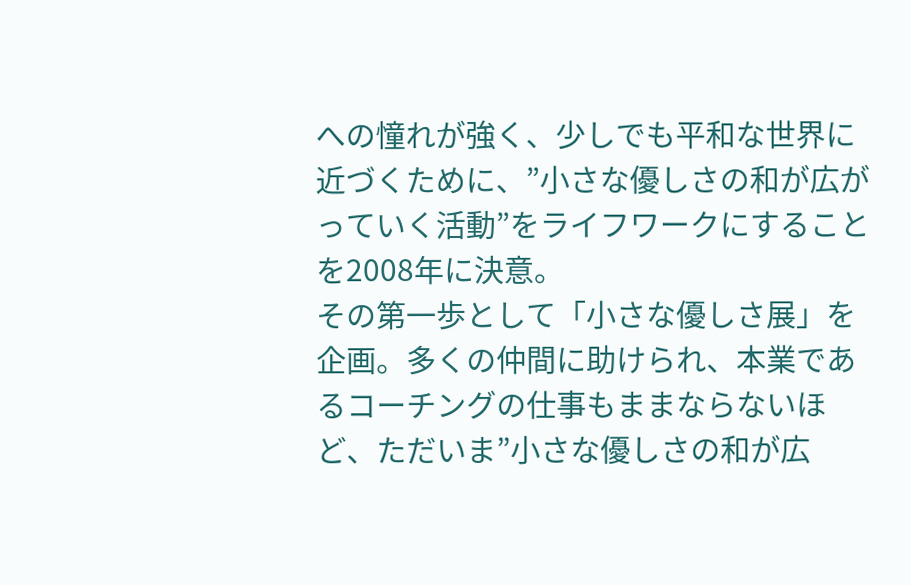への憧れが強く、少しでも平和な世界に近づくために、”小さな優しさの和が広がっていく活動”をライフワークにすることを2008年に決意。
その第一歩として「小さな優しさ展」を企画。多くの仲間に助けられ、本業であるコーチングの仕事もままならないほど、ただいま”小さな優しさの和が広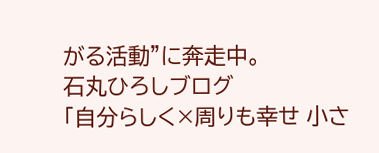がる活動”に奔走中。
石丸ひろしブログ
「自分らしく×周りも幸せ 小さ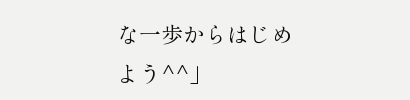な一歩からはじめよう^^」